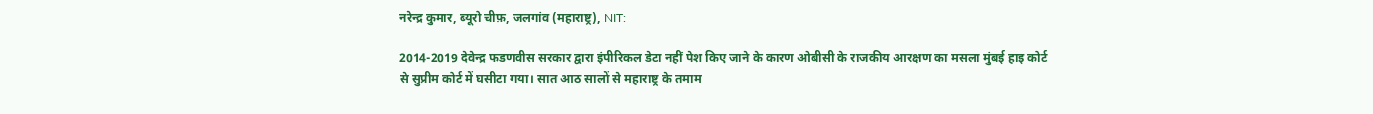नरेन्द्र कुमार, ब्यूरो चीफ़, जलगांव (महाराष्ट्र), NIT:

2014-2019 देवेन्द्र फडणवीस सरकार द्वारा इंपीरिकल डेटा नहीं पेश किए जाने के कारण ओबीसी के राजकीय आरक्षण का मसला मुंबई हाइ कोर्ट से सुप्रीम कोर्ट में घसीटा गया। सात आठ सालों से महाराष्ट्र के तमाम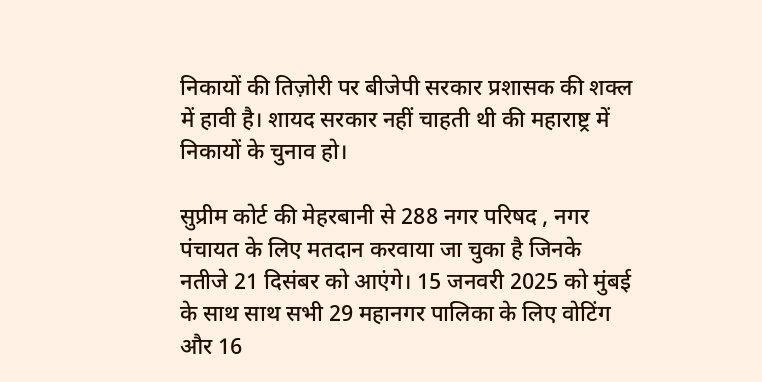निकायों की तिज़ोरी पर बीजेपी सरकार प्रशासक की शक्ल में हावी है। शायद सरकार नहीं चाहती थी की महाराष्ट्र में निकायों के चुनाव हो।

सुप्रीम कोर्ट की मेहरबानी से 288 नगर परिषद , नगर पंचायत के लिए मतदान करवाया जा चुका है जिनके नतीजे 21 दिसंबर को आएंगे। 15 जनवरी 2025 को मुंबई के साथ साथ सभी 29 महानगर पालिका के लिए वोटिंग और 16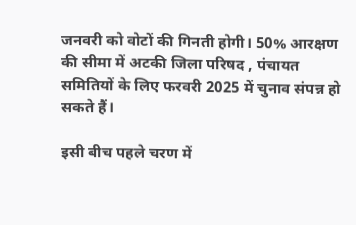जनवरी को वोटों की गिनती होगी। 50% आरक्षण की सीमा में अटकी जिला परिषद , पंचायत समितियों के लिए फरवरी 2025 में चुनाव संपन्न हो सकते हैं।

इसी बीच पहले चरण में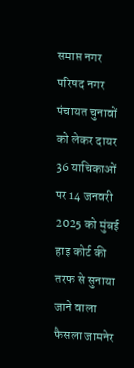समाप्त नगर परिषद नगर पंचायत चुनावों को लेकर दायर 36 याचिकाओं पर 14 जनवरी 2025 को मुंबई हाइ कोर्ट की तरफ से सुनाया जाने वाला फैसला जामनेर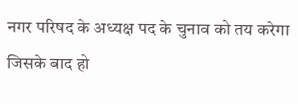नगर परिषद के अध्यक्ष पद के चुनाव को तय करेगा जिसके बाद हो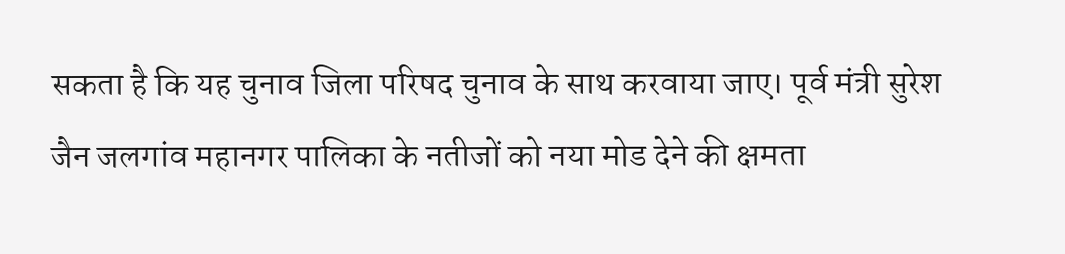सकता है कि यह चुनाव जिला परिषद चुनाव के साथ करवाया जाए। पूर्व मंत्री सुरेश जैन जलगांव महानगर पालिका के नतीजों को नया मोड देने की क्षमता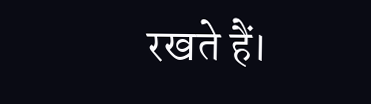रखते हैं।